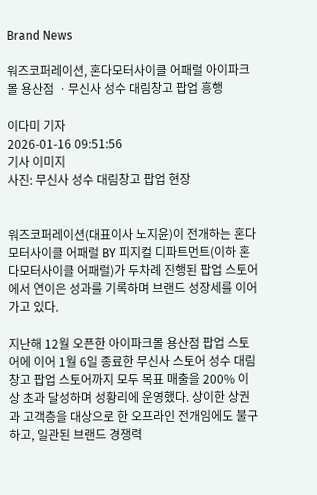Brand News

워즈코퍼레이션, 혼다모터사이클 어패럴 아이파크몰 용산점 ㆍ무신사 성수 대림창고 팝업 흥행

이다미 기자
2026-01-16 09:51:56
기사 이미지
사진: 무신사 성수 대림창고 팝업 현장


워즈코퍼레이션(대표이사 노지윤)이 전개하는 혼다모터사이클 어패럴 BY 피지컬 디파트먼트(이하 혼다모터사이클 어패럴)가 두차례 진행된 팝업 스토어에서 연이은 성과를 기록하며 브랜드 성장세를 이어가고 있다.

지난해 12월 오픈한 아이파크몰 용산점 팝업 스토어에 이어 1월 6일 종료한 무신사 스토어 성수 대림창고 팝업 스토어까지 모두 목표 매출을 200% 이상 초과 달성하며 성황리에 운영했다. 상이한 상권과 고객층을 대상으로 한 오프라인 전개임에도 불구하고, 일관된 브랜드 경쟁력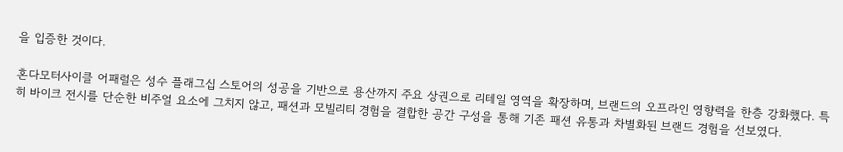을 입증한 것이다.

혼다모터사이클 어패럴은 성수 플래그십 스토어의 성공을 기반으로 용산까지 주요 상권으로 리테일 영역을 확장하며, 브랜드의 오프라인 영향력을 한층 강화했다. 특히 바이크 전시를 단순한 비주얼 요소에 그치지 않고, 패션과 모빌리티 경험을 결합한 공간 구성을 통해 기존 패션 유통과 차별화된 브랜드 경험을 선보였다.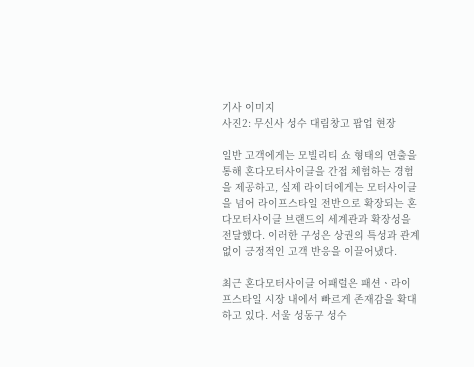기사 이미지
사진2: 무신사 성수 대림창고 팝업 현장

일반 고객에게는 모빌리티 쇼 형태의 연출을 통해 혼다모터사이클을 간접 체험하는 경험을 제공하고, 실제 라이더에게는 모터사이클을 넘어 라이프스타일 전반으로 확장되는 혼다모터사이클 브랜드의 세계관과 확장성을 전달했다. 이러한 구성은 상권의 특성과 관계없이 긍정적인 고객 반응을 이끌어냈다.

최근 혼다모터사이클 어패럴은 패션ㆍ라이프스타일 시장 내에서 빠르게 존재감을 확대하고 있다. 서울 성동구 성수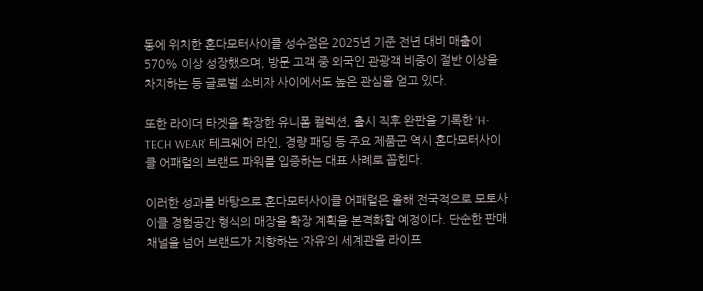동에 위치한 혼다모터사이클 성수점은 2025년 기준 전년 대비 매출이 570% 이상 성장했으며, 방문 고객 중 외국인 관광객 비중이 절반 이상을 차지하는 등 글로벌 소비자 사이에서도 높은 관심을 얻고 있다.

또한 라이더 타겟을 확장한 유니폼 컬렉션, 출시 직후 완판을 기록한 ‘H-TECH WEAR’ 테크웨어 라인, 경량 패딩 등 주요 제품군 역시 혼다모터사이클 어패럴의 브랜드 파워를 입증하는 대표 사례로 꼽힌다.

이러한 성과를 바탕으로 혼다모터사이클 어패럴은 올해 전국적으로 모토사이클 경험공간 형식의 매장을 확장 계획을 본격화할 예정이다. 단순한 판매 채널을 넘어 브랜드가 지향하는 ‘자유’의 세계관을 라이프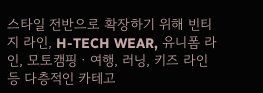스타일 전반으로 확장하기 위해 빈티지 라인, H-TECH WEAR, 유니폼 라인, 모토캠핑ㆍ여행, 러닝, 키즈 라인 등 다층적인 카테고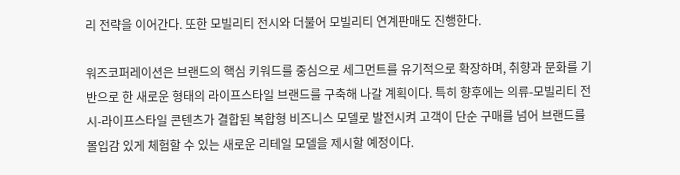리 전략을 이어간다. 또한 모빌리티 전시와 더불어 모빌리티 연계판매도 진행한다.

워즈코퍼레이션은 브랜드의 핵심 키워드를 중심으로 세그먼트를 유기적으로 확장하며, 취향과 문화를 기반으로 한 새로운 형태의 라이프스타일 브랜드를 구축해 나갈 계획이다. 특히 향후에는 의류-모빌리티 전시-라이프스타일 콘텐츠가 결합된 복합형 비즈니스 모델로 발전시켜 고객이 단순 구매를 넘어 브랜드를 몰입감 있게 체험할 수 있는 새로운 리테일 모델을 제시할 예정이다.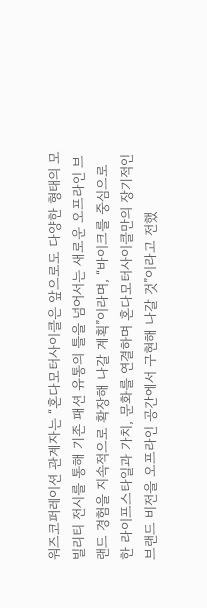워즈코퍼레이션 관계자는 “혼다모터사이클은 앞으로도 다양한 형태의 모빌리티 전시를 통해 기존 패션 유통의 틀을 넘어서는 새로운 오프라인 브랜드 경험을 지속적으로 확장해 나갈 계획”이라며, “바이크를 중심으로 한 라이프스타일과 가치, 문화를 연결하며 혼다모터사이클만의 장기적인 브랜드 비전을 오프라인 공간에서 구현해 나갈 것”이라고 전했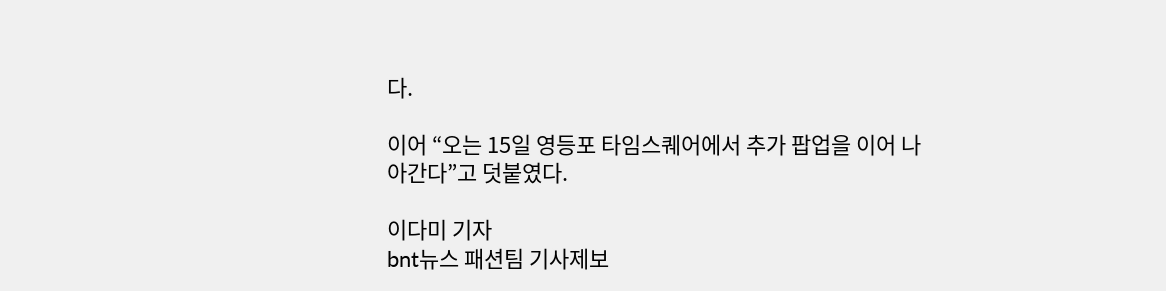다.

이어 “오는 15일 영등포 타임스퀘어에서 추가 팝업을 이어 나아간다”고 덧붙였다.

이다미 기자
bnt뉴스 패션팀 기사제보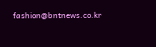fashion@bntnews.co.kr